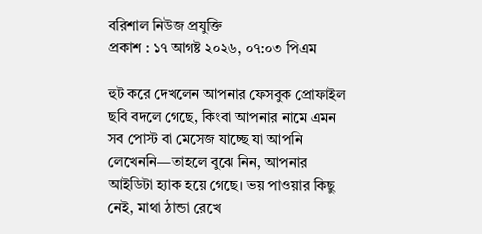বরিশাল নিউজ প্রযুক্তি
প্রকাশ : ১৭ আগষ্ট ২০২৬, ০৭:০৩ পিএম

হুট করে দেখলেন আপনার ফেসবুক প্রোফাইল ছবি বদলে গেছে, কিংবা আপনার নামে এমন সব পোস্ট বা মেসেজ যাচ্ছে যা আপনি লেখেননি—তাহলে বুঝে নিন, আপনার আইডিটা হ্যাক হয়ে গেছে। ভয় পাওয়ার কিছু নেই, মাথা ঠান্ডা রেখে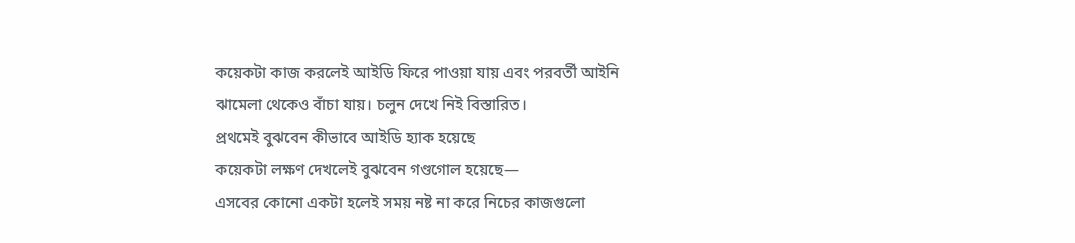কয়েকটা কাজ করলেই আইডি ফিরে পাওয়া যায় এবং পরবর্তী আইনি ঝামেলা থেকেও বাঁচা যায়। চলুন দেখে নিই বিস্তারিত।
প্রথমেই বুঝবেন কীভাবে আইডি হ্যাক হয়েছে
কয়েকটা লক্ষণ দেখলেই বুঝবেন গণ্ডগোল হয়েছে—
এসবের কোনো একটা হলেই সময় নষ্ট না করে নিচের কাজগুলো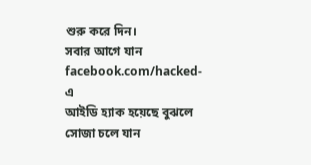শুরু করে দিন।
সবার আগে যান facebook.com/hacked-এ
আইডি হ্যাক হয়েছে বুঝলে সোজা চলে যান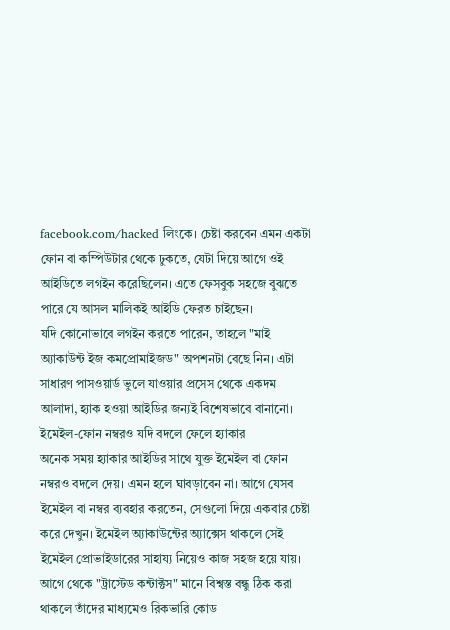facebook.com/hacked লিংকে। চেষ্টা করবেন এমন একটা ফোন বা কম্পিউটার থেকে ঢুকতে, যেটা দিয়ে আগে ওই আইডিতে লগইন করেছিলেন। এতে ফেসবুক সহজে বুঝতে পারে যে আসল মালিকই আইডি ফেরত চাইছেন।
যদি কোনোভাবে লগইন করতে পারেন, তাহলে "মাই অ্যাকাউন্ট ইজ কমপ্রোমাইজড" অপশনটা বেছে নিন। এটা সাধারণ পাসওয়ার্ড ভুলে যাওয়ার প্রসেস থেকে একদম আলাদা, হ্যাক হওয়া আইডির জন্যই বিশেষভাবে বানানো।
ইমেইল-ফোন নম্বরও যদি বদলে ফেলে হ্যাকার
অনেক সময় হ্যাকার আইডির সাথে যুক্ত ইমেইল বা ফোন নম্বরও বদলে দেয়। এমন হলে ঘাবড়াবেন না। আগে যেসব ইমেইল বা নম্বর ব্যবহার করতেন, সেগুলো দিয়ে একবার চেষ্টা করে দেখুন। ইমেইল অ্যাকাউন্টের অ্যাক্সেস থাকলে সেই ইমেইল প্রোভাইডারের সাহায্য নিয়েও কাজ সহজ হয়ে যায়।
আগে থেকে "ট্রাস্টেড কন্টাক্টস" মানে বিশ্বস্ত বন্ধু ঠিক করা থাকলে তাঁদের মাধ্যমেও রিকভারি কোড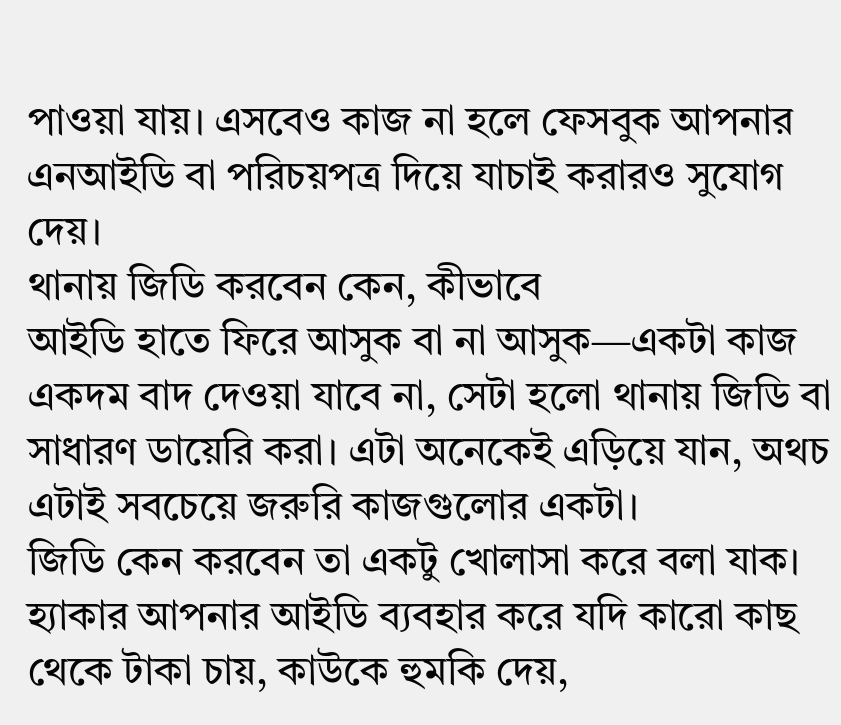পাওয়া যায়। এসবেও কাজ না হলে ফেসবুক আপনার এনআইডি বা পরিচয়পত্র দিয়ে যাচাই করারও সুযোগ দেয়।
থানায় জিডি করবেন কেন, কীভাবে
আইডি হাতে ফিরে আসুক বা না আসুক—একটা কাজ একদম বাদ দেওয়া যাবে না, সেটা হলো থানায় জিডি বা সাধারণ ডায়েরি করা। এটা অনেকেই এড়িয়ে যান, অথচ এটাই সবচেয়ে জরুরি কাজগুলোর একটা।
জিডি কেন করবেন তা একটু খোলাসা করে বলা যাক। হ্যাকার আপনার আইডি ব্যবহার করে যদি কারো কাছ থেকে টাকা চায়, কাউকে হুমকি দেয়,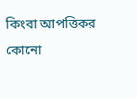কিংবা আপত্তিকর কোনো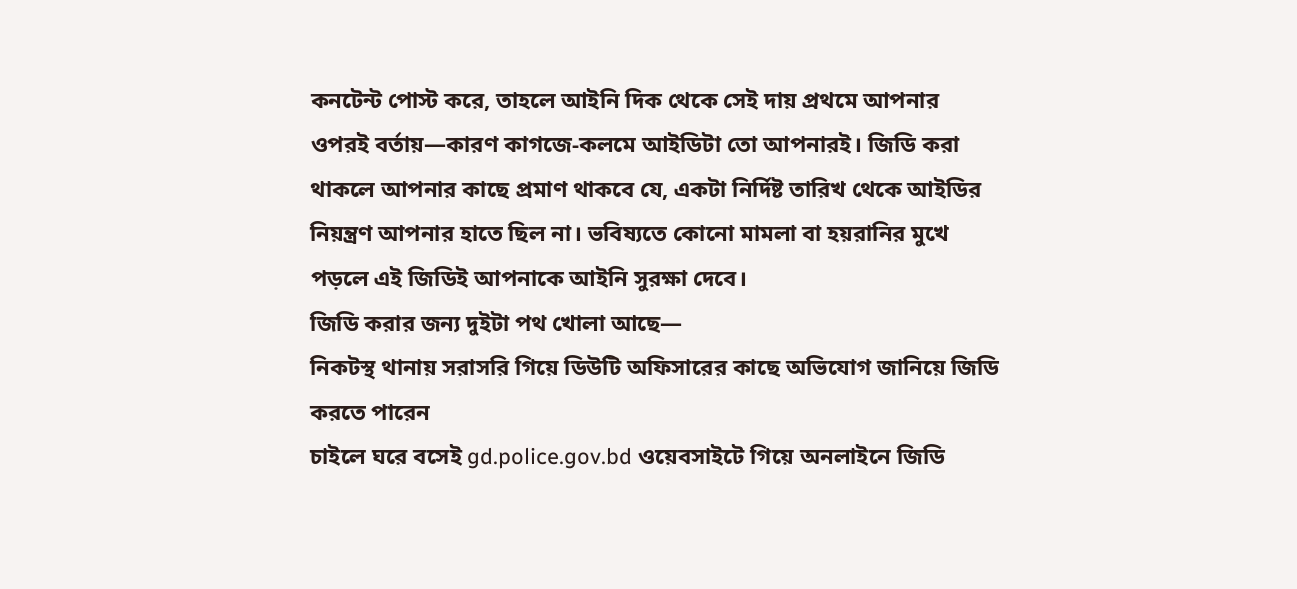কনটেন্ট পোস্ট করে, তাহলে আইনি দিক থেকে সেই দায় প্রথমে আপনার ওপরই বর্তায়—কারণ কাগজে-কলমে আইডিটা তো আপনারই। জিডি করা থাকলে আপনার কাছে প্রমাণ থাকবে যে, একটা নির্দিষ্ট তারিখ থেকে আইডির নিয়ন্ত্রণ আপনার হাতে ছিল না। ভবিষ্যতে কোনো মামলা বা হয়রানির মুখে পড়লে এই জিডিই আপনাকে আইনি সুরক্ষা দেবে।
জিডি করার জন্য দুইটা পথ খোলা আছে—
নিকটস্থ থানায় সরাসরি গিয়ে ডিউটি অফিসারের কাছে অভিযোগ জানিয়ে জিডি করতে পারেন
চাইলে ঘরে বসেই gd.police.gov.bd ওয়েবসাইটে গিয়ে অনলাইনে জিডি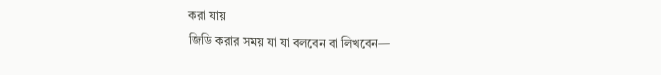করা যায়
জিডি করার সময় যা যা বলবেন বা লিখবেন—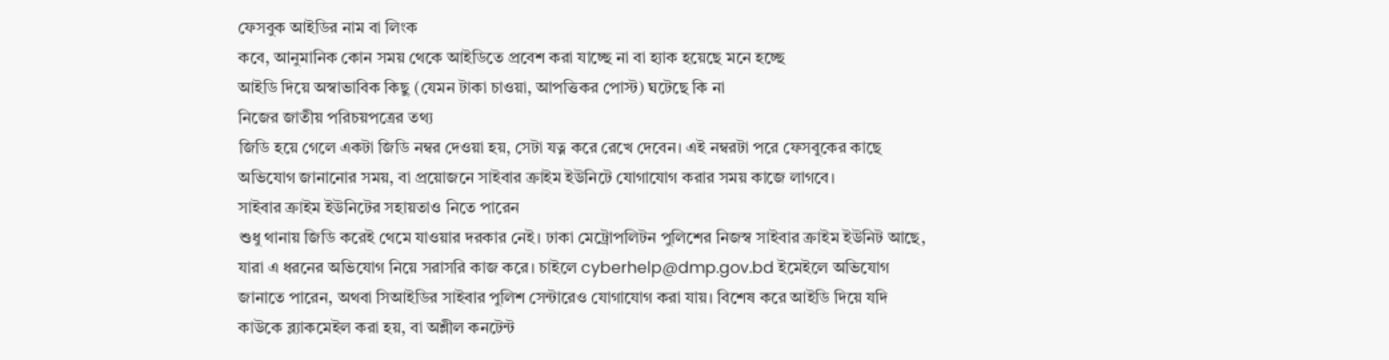ফেসবুক আইডির নাম বা লিংক
কবে, আনুমানিক কোন সময় থেকে আইডিতে প্রবেশ করা যাচ্ছে না বা হ্যাক হয়েছে মনে হচ্ছে
আইডি দিয়ে অস্বাভাবিক কিছু (যেমন টাকা চাওয়া, আপত্তিকর পোস্ট) ঘটেছে কি না
নিজের জাতীয় পরিচয়পত্রের তথ্য
জিডি হয়ে গেলে একটা জিডি নম্বর দেওয়া হয়, সেটা যত্ন করে রেখে দেবেন। এই নম্বরটা পরে ফেসবুকের কাছে অভিযোগ জানানোর সময়, বা প্রয়োজনে সাইবার ক্রাইম ইউনিটে যোগাযোগ করার সময় কাজে লাগবে।
সাইবার ক্রাইম ইউনিটের সহায়তাও নিতে পারেন
শুধু থানায় জিডি করেই থেমে যাওয়ার দরকার নেই। ঢাকা মেট্রোপলিটন পুলিশের নিজস্ব সাইবার ক্রাইম ইউনিট আছে, যারা এ ধরনের অভিযোগ নিয়ে সরাসরি কাজ করে। চাইলে cyberhelp@dmp.gov.bd ইমেইলে অভিযোগ জানাতে পারেন, অথবা সিআইডির সাইবার পুলিশ সেন্টারেও যোগাযোগ করা যায়। বিশেষ করে আইডি দিয়ে যদি কাউকে ব্ল্যাকমেইল করা হয়, বা অশ্লীল কনটেন্ট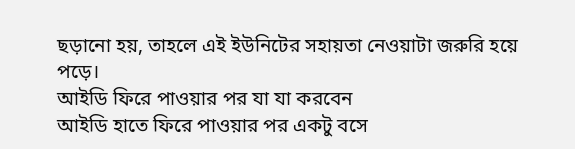ছড়ানো হয়, তাহলে এই ইউনিটের সহায়তা নেওয়াটা জরুরি হয়ে পড়ে।
আইডি ফিরে পাওয়ার পর যা যা করবেন
আইডি হাতে ফিরে পাওয়ার পর একটু বসে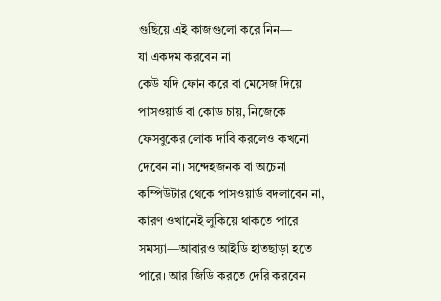গুছিয়ে এই কাজগুলো করে নিন—
যা একদম করবেন না
কেউ যদি ফোন করে বা মেসেজ দিয়ে পাসওয়ার্ড বা কোড চায়, নিজেকে ফেসবুকের লোক দাবি করলেও কখনো দেবেন না। সন্দেহজনক বা অচেনা কম্পিউটার থেকে পাসওয়ার্ড বদলাবেন না, কারণ ওখানেই লুকিয়ে থাকতে পারে সমস্যা—আবারও আইডি হাতছাড়া হতে পারে। আর জিডি করতে দেরি করবেন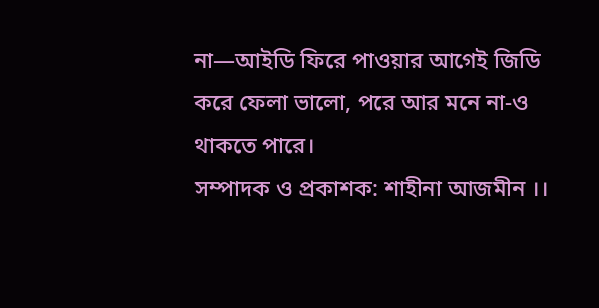না—আইডি ফিরে পাওয়ার আগেই জিডি করে ফেলা ভালো, পরে আর মনে না-ও থাকতে পারে।
সম্পাদক ও প্রকাশক: শাহীনা আজমীন ।।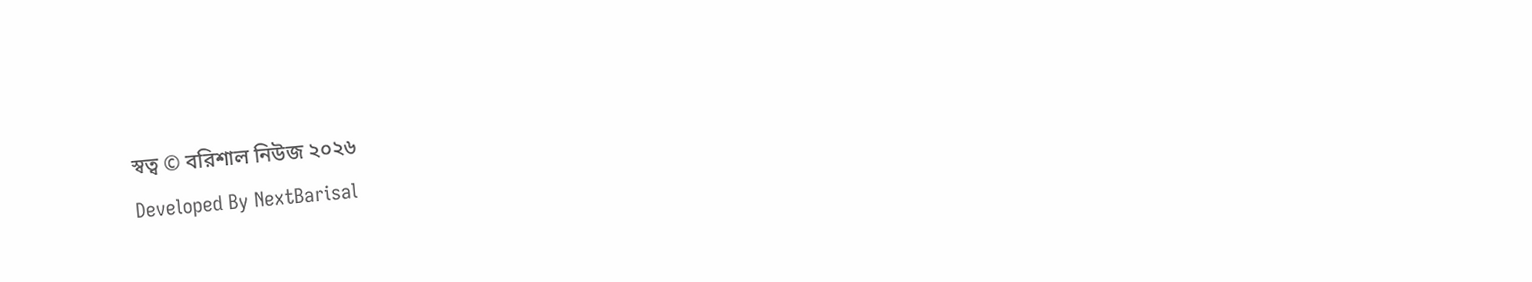স্বত্ব © বরিশাল নিউজ ২০২৬
Developed By NextBarisal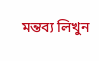মন্তব্য লিখুন